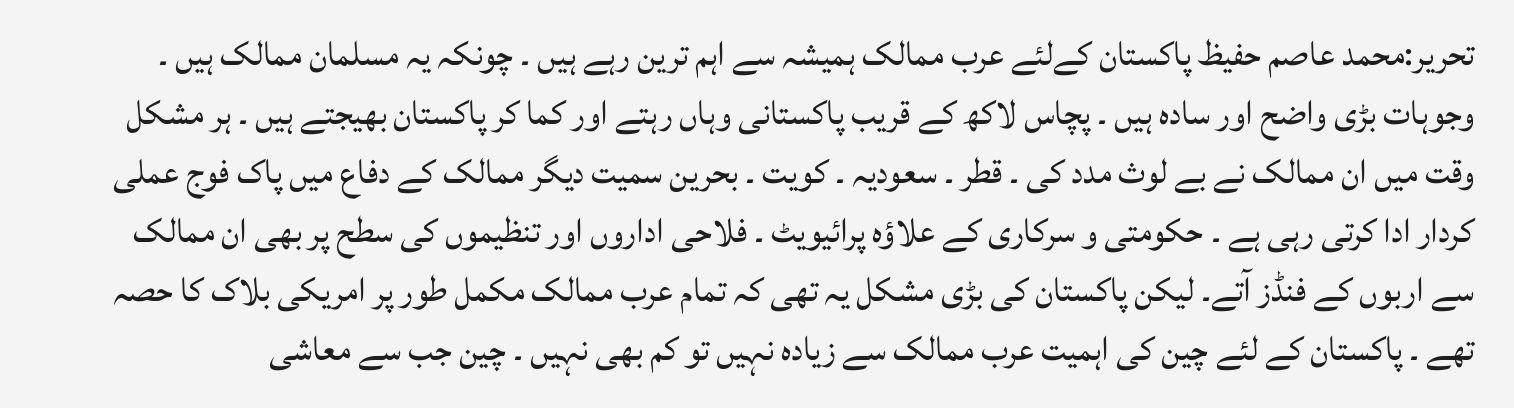تحریر:محمد عاصم حفیظ پاکستان کےلئے عرب ممالک ہمیشہ سے اہم ترین رہے ہیں ۔ چونکہ یہ مسلمان ممالک ہیں ۔ وجوہات بڑی واضح اور سادہ ہیں ۔ پچاس لاکھ کے قریب پاکستانی وہاں رہتے اور کما کر پاکستان بھیجتے ہیں ۔ ہر مشکل وقت میں ان ممالک نے بے لوث مدد کی ۔ قطر ۔ سعودیہ ۔ کویت ۔ بحرین سمیت دیگر ممالک کے دفاع میں پاک فوج عملی کردار ادا کرتی رہی ہے ۔ حکومتی و سرکاری کے علاؤہ پرائیویٹ ۔ فلاحی اداروں اور تنظیموں کی سطح پر بھی ان ممالک سے اربوں کے فنڈز آتے۔ لیکن پاکستان کی بڑی مشکل یہ تھی کہ تمام عرب ممالک مکمل طور پر امریکی بلاک کا حصہ تھے ۔ پاکستان کے لئے چین کی اہمیت عرب ممالک سے زیادہ نہیں تو کم بھی نہیں ۔ چین جب سے معاشی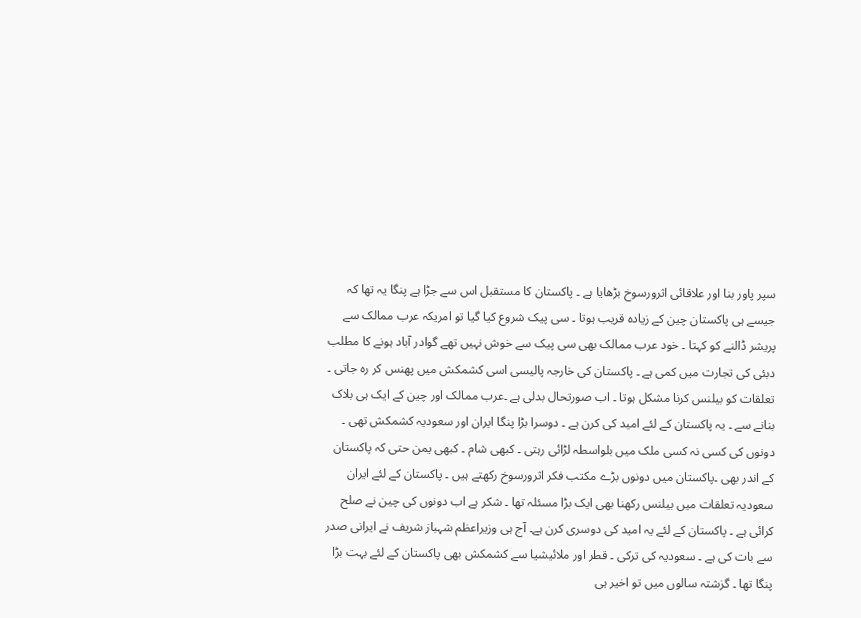سپر پاور بنا اور علاقائی اثرورسوخ بڑھایا ہے ۔ پاکستان کا مستقبل اس سے جڑا ہے پنگا یہ تھا کہ جیسے ہی پاکستان چین کے زیادہ قریب ہوتا ۔ سی پیک شروع کیا گیا تو امریکہ عرب ممالک سے پریشر ڈالنے کو کہتا ۔ خود عرب ممالک بھی سی پیک سے خوش نہیں تھے گوادر آباد ہونے کا مطلب دبئی کی تجارت میں کمی ہے ۔ پاکستان کی خارجہ پالیسی اسی کشمکش میں پھنس کر رہ جاتی ۔ تعلقات کو بیلنس کرنا مشکل ہوتا ۔ اب صورتحال بدلی ہے ۔عرب ممالک اور چین کے ایک ہی بلاک بنانے سے ۔ یہ پاکستان کے لئے امید کی کرن ہے ۔ دوسرا بڑا پنگا ایران اور سعودیہ کشمکش تھی ۔ دونوں کی کسی نہ کسی ملک میں بلواسطہ لڑائی رہتی ۔ کبھی شام ۔ کبھی یمن حتی کہ پاکستان کے اندر بھی ۔پاکستان میں دونوں بڑے مکتب فکر اثرورسوخ رکھتے ہیں ۔ پاکستان کے لئے ایران سعودیہ تعلقات میں بیلنس رکھنا بھی ایک بڑا مسئلہ تھا ۔ شکر ہے اب دونوں کی چین نے صلح کرائی ہے ۔ پاکستان کے لئے یہ امید کی دوسری کرن ہے۔ آج ہی وزیراعظم شہباز شریف نے ایرانی صدر سے بات کی ہے ۔ سعودیہ کی ترکی ۔ قطر اور ملائیشیا سے کشمکش بھی پاکستان کے لئے بہت بڑا پنگا تھا ۔ گزشتہ سالوں میں تو اخیر ہی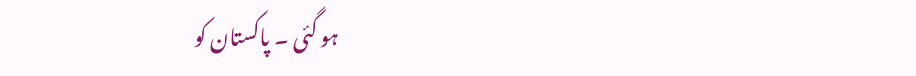ہو گئی ۔ پاکستان کو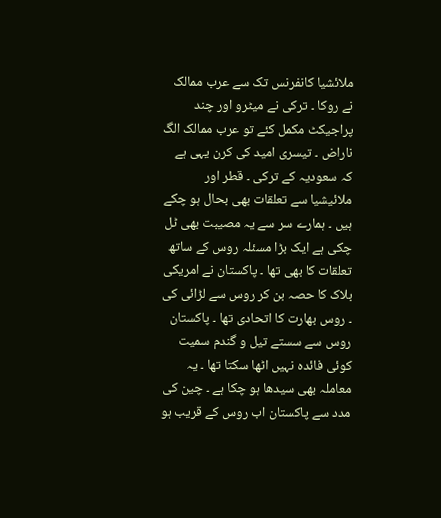ملائشیا کانفرنس تک سے عرب ممالک نے روکا ۔ ترکی نے میٹرو اور چند پراجیکٹ مکمل کئے تو عرب ممالک الگ ناراض ۔ تیسری امید کی کرن یہی ہے کہ سعودیہ کے ترکی ۔ قطر اور ملائیشیا سے تعلقات بھی بحال ہو چکے ہیں ۔ ہمارے سر سے یہ مصیبت بھی ٹل چکی ہے ایک بڑا مسئلہ روس کے ساتھ تعلقات کا بھی تھا ۔ پاکستان نے امریکی بلاک کا حصہ بن کر روس سے لڑائی کی ۔ روس بھارت کا اتحادی تھا ۔ پاکستان روس سے سستے تیل و گندم سمیت کوئی فائدہ نہیں اٹھا سکتا تھا ۔ یہ معاملہ بھی سیدھا ہو چکا ہے ۔ چین کی مدد سے پاکستان اب روس کے قریب ہو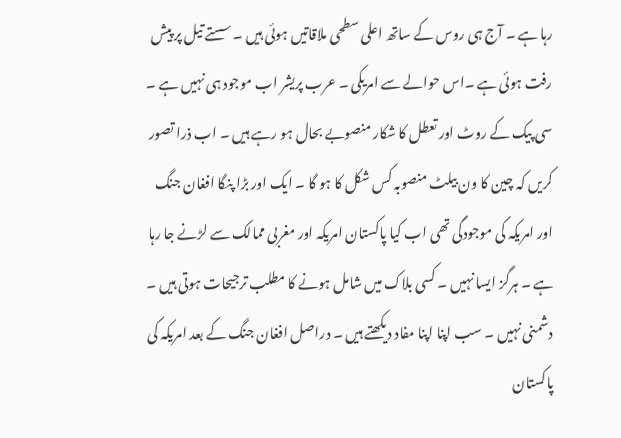رہا ہے ۔ آج ہی روس کے ساتھ اعلی سطحی ملاقاتیں ہوئی ہیں ۔ سستے تیل پر پیش رفت ہوئی ہے ۔اس حوالے سے امریکی ۔ عرب پریشر اب موجود ہی نہیں ہے ۔ سی پیک کے روٹ اور تعطل کا شکار منصوبے بحال ہو رہے ہیں ۔ اب ذرا تصور کریں کہ چین کا ون بیلٹ منصوبہ کس شکل کا ہو گا ۔ ایک اور بڑا پنگا افغان جنگ اور امریکہ کی موجودگی تھی اب کیا پاکستان امریکہ اور مغربی ممالک سے لڑنے جا رہا ہے ۔ ہرگز ایسا نہیں ۔ کسی بلاک میں شامل ہونے کا مطلب ترجیحات ہوتی ہیں ۔ دشمنی نہیں ۔ سب اپنا اپنا مفاد دیکھتے ہیں ۔ دراصل افغان جنگ کے بعد امریکہ کی پاکستان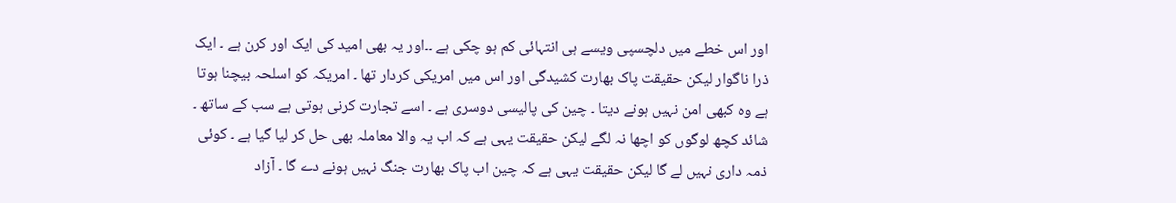اور اس خطے میں دلچسپی ویسے ہی انتہائی کم ہو چکی ہے ۔۔اور یہ بھی امید کی ایک اور کرن ہے ۔ ایک ذرا ناگوار لیکن حقیقت پاک بھارت کشیدگی اور اس میں امریکی کردار تھا ۔ امریکہ کو اسلحہ بیچنا ہوتا ہے وہ کبھی امن نہیں ہونے دیتا ۔ چین کی پالیسی دوسری ہے ۔ اسے تجارت کرنی ہوتی ہے سب کے ساتھ ۔ شائد کچھ لوگوں کو اچھا نہ لگے لیکن حقیقت یہی ہے کہ اب یہ والا معاملہ بھی حل کر لیا گیا ہے ۔ کوئی ذمہ داری نہیں لے گا لیکن حقیقت یہی ہے کہ چین اب پاک بھارت جنگ نہیں ہونے دے گا ۔ آزاد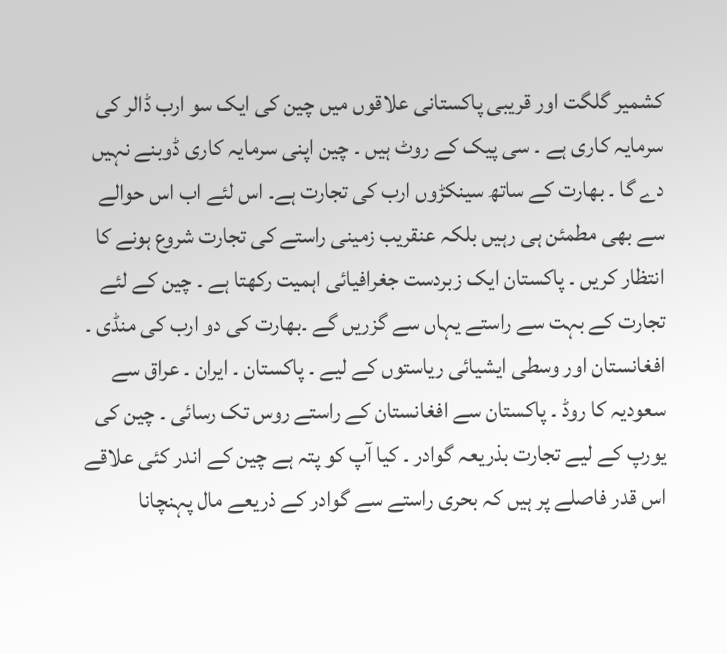کشمیر گلگت اور قریبی پاکستانی علاقوں میں چین کی ایک سو ارب ڈالر کی سرمایہ کاری ہے ۔ سی پیک کے روٹ ہیں ۔ چین اپنی سرمایہ کاری ڈوبنے نہیں دے گا ۔ بھارت کے ساتھ سینکڑوں ارب کی تجارت ہے۔ اس لئے اب اس حوالے سے بھی مطمئن ہی رہیں بلکہ عنقریب زمینی راستے کی تجارت شروع ہونے کا انتظار کریں ۔ پاکستان ایک زبردست جغرافیائی اہمیت رکھتا ہے ۔ چین کے لئے تجارت کے بہت سے راستے یہاں سے گزریں گے ۔بھارت کی دو ارب کی منڈی ۔ افغانستان اور وسطی ایشیائی ریاستوں کے لیے ۔ پاکستان ۔ ایران ۔ عراق سے سعودیہ کا روڈ ۔ پاکستان سے افغانستان کے راستے روس تک رسائی ۔ چین کی یورپ کے لیے تجارت بذریعہ گوادر ۔ کیا آپ کو پتہ ہے چین کے اندر کئی علاقے اس قدر فاصلے پر ہیں کہ بحری راستے سے گوادر کے ذریعے مال پہنچانا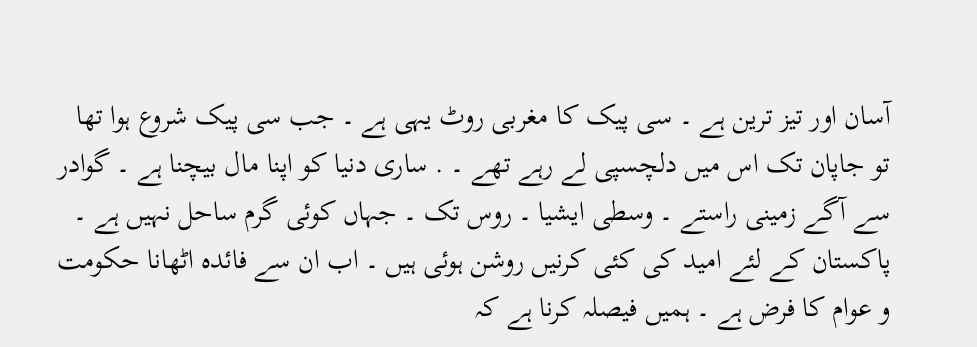آسان اور تیز ترین ہے ۔ سی پیک کا مغربی روٹ یہی ہے ۔ جب سی پیک شروع ہوا تھا تو جاپان تک اس میں دلچسپی لے رہے تھے ۔ . ساری دنیا کو اپنا مال بیچنا ہے ۔ گوادر سے آگے زمینی راستے ۔ وسطی ایشیا ۔ روس تک ۔ جہاں کوئی گرم ساحل نہیں ہے ۔ پاکستان کے لئے امید کی کئی کرنیں روشن ہوئی ہیں ۔ اب ان سے فائدہ اٹھانا حکومت و عوام کا فرض ہے ۔ ہمیں فیصلہ کرنا ہے کہ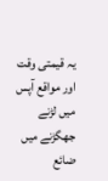یہ قیمتی وقت اور مواقع آپس میں لڑنے جھگڑنے میں ضائع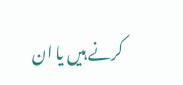کرنے ہیں یا ان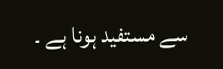سے مستفید ہونا ہے ۔